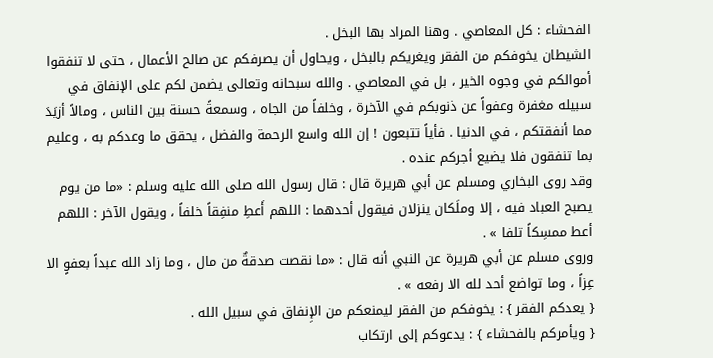الفحشاء : كل المعاصي . وهنا المراد بها البخل .
الشيطان يخوفكم من الفقر ويغريكم بالبخل ، ويحاول أن يصرفكم عن صالح الأعمال ، حتى لا تنفقوا أموالكم في وجوه الخير ، بل في المعاصي . والله سبحانه وتعالى يضمن لكم على الإنفاق في سبيله مغفرة وعفواً عن ذنوبكم في الآخرة ، وخلفاً من الجاه ، وسمعةً حسنة بين الناس ، ومالاً أزيَدَ مما أنفقتكم ، في الدنيا . فأياً تتبعون ! إن الله واسع الرحمة والفضل ، يحقق ما وعدكم به ، وعليم بما تنفقون فلا يضيع أجركم عنده .
وقد روى البخاري ومسلم عن أبي هريرة قال : قال رسول الله صلى الله عليه وسلم : «ما من يوم يصبح العباد فيه ، إلا وملَكان ينزلان فيقول أحدهما : اللهم أَعطِ منفِقاً خلفاً ، ويقول الآخر : اللهم أعط ممسِكاً تلفا » .
وروى مسلم عن أبي هريرة عن النبي أنه قال : «ما نقصت صدقةٌ من مال ، وما زاد الله عبداً بعفوٍ الا عِزاً ، وما تواضع أحد لله الا رفعه » .
{ يعدكم الفقر } : يخوفكم من الفقر ليمنعكم من الإِنفاق في سبيل الله .
{ ويأمركم بالفحشاء } : يدعوكم إلى ارتكاب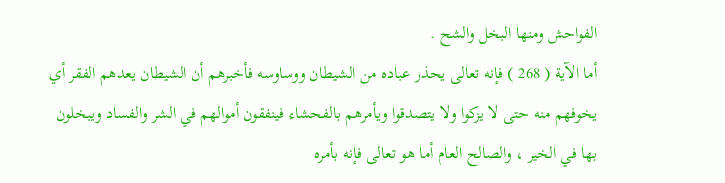الفواحش ومنها البخل والشح .
أما الآية ( 268 ) فإنه تعالى يحذر عباده من الشيطان ووساوسه فأخبرهم أن الشيطان يعدهم الفقر أي يخوفهم منه حتى لا يزكوا ولا يتصدقوا ويأمرهم بالفحشاء فينفقون أموالهم في الشر والفساد ويبخلون بها في الخير ، والصالح العام أما هو تعالى فإنه بأمره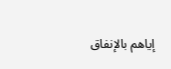إياهم بالإنفاق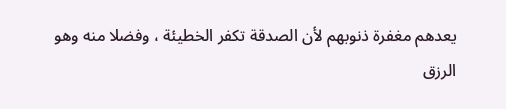يعدهم مغفرة ذنوبهم لأن الصدقة تكفر الخطيئة ، وفضلا منه وهو الرزق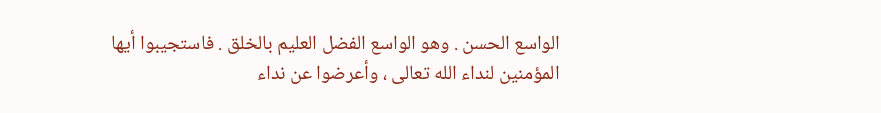الواسع الحسن . وهو الواسع الفضل العليم بالخلق . فاستجيبوا أيها المؤمنين لنداء الله تعالى ، وأعرضوا عن نداء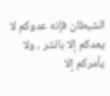الشيطان فإنه عدوكم لا يعدكم إلا بالشر ، ولا يأمركم إلا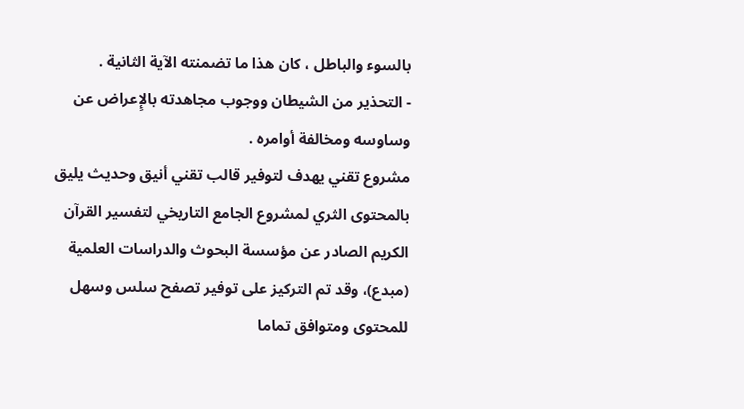بالسوء والباطل ، كان هذا ما تضمنته الآية الثانية .
- التحذير من الشيطان ووجوب مجاهدته بالإِعراض عن وساوسه ومخالفة أوامره .
مشروع تقني يهدف لتوفير قالب تقني أنيق وحديث يليق بالمحتوى الثري لمشروع الجامع التاريخي لتفسير القرآن الكريم الصادر عن مؤسسة البحوث والدراسات العلمية (مبدع)، وقد تم التركيز على توفير تصفح سلس وسهل للمحتوى ومتوافق تماما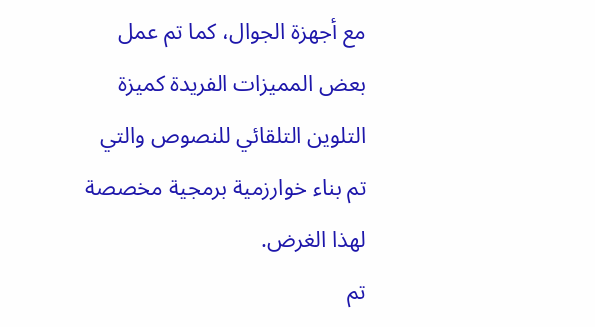مع أجهزة الجوال، كما تم عمل بعض المميزات الفريدة كميزة التلوين التلقائي للنصوص والتي تم بناء خوارزمية برمجية مخصصة لهذا الغرض.
تم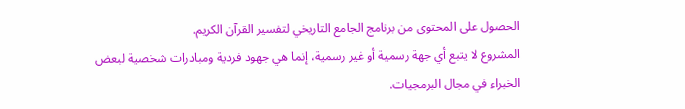الحصول على المحتوى من برنامج الجامع التاريخي لتفسير القرآن الكريم.
المشروع لا يتبع أي جهة رسمية أو غير رسمية، إنما هي جهود فردية ومبادرات شخصية لبعض الخبراء في مجال البرمجيات.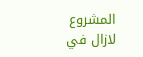المشروع لازال في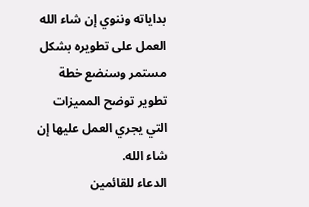بداياته وننوي إن شاء الله العمل على تطويره بشكل مستمر وسنضع خطة تطوير توضح المميزات التي يجري العمل عليها إن شاء الله.
الدعاء للقائمين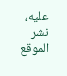عليه، نشر الموقع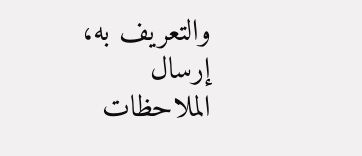والتعريف به، إرسال الملاحظات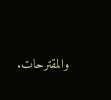والمقترحات.